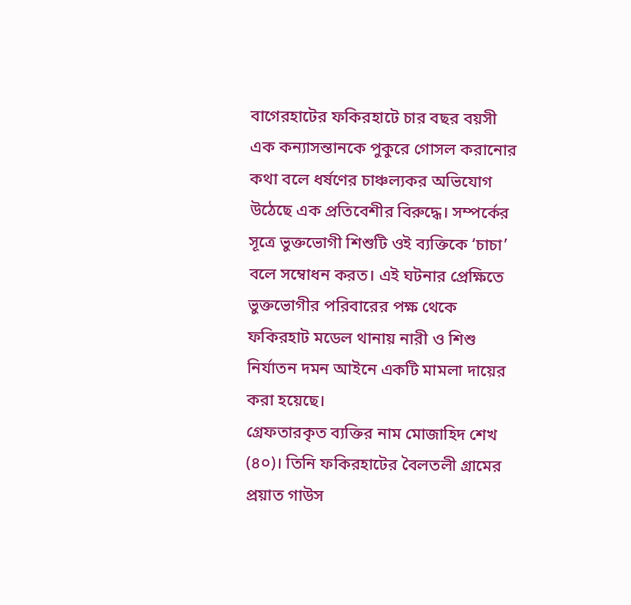বাগেরহাটের ফকিরহাটে চার বছর বয়সী এক কন্যাসন্তানকে পুকুরে গোসল করানোর কথা বলে ধর্ষণের চাঞ্চল্যকর অভিযোগ উঠেছে এক প্রতিবেশীর বিরুদ্ধে। সম্পর্কের সূত্রে ভুক্তভোগী শিশুটি ওই ব্যক্তিকে ‘চাচা’ বলে সম্বোধন করত। এই ঘটনার প্রেক্ষিতে ভুক্তভোগীর পরিবারের পক্ষ থেকে ফকিরহাট মডেল থানায় নারী ও শিশু নির্যাতন দমন আইনে একটি মামলা দায়ের করা হয়েছে।
গ্রেফতারকৃত ব্যক্তির নাম মোজাহিদ শেখ (৪০)। তিনি ফকিরহাটের বৈলতলী গ্রামের প্রয়াত গাউস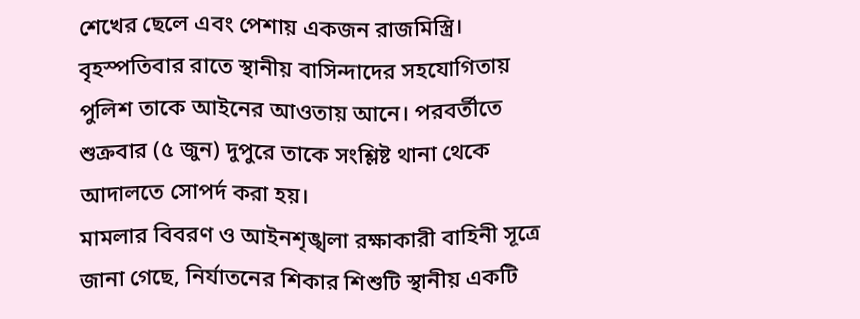শেখের ছেলে এবং পেশায় একজন রাজমিস্ত্রি। বৃহস্পতিবার রাতে স্থানীয় বাসিন্দাদের সহযোগিতায় পুলিশ তাকে আইনের আওতায় আনে। পরবর্তীতে শুক্রবার (৫ জুন) দুপুরে তাকে সংশ্লিষ্ট থানা থেকে আদালতে সোপর্দ করা হয়।
মামলার বিবরণ ও আইনশৃঙ্খলা রক্ষাকারী বাহিনী সূত্রে জানা গেছে, নির্যাতনের শিকার শিশুটি স্থানীয় একটি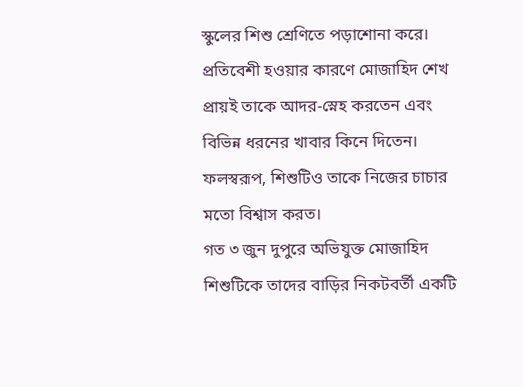স্কুলের শিশু শ্রেণিতে পড়াশোনা করে। প্রতিবেশী হওয়ার কারণে মোজাহিদ শেখ প্রায়ই তাকে আদর-স্নেহ করতেন এবং বিভিন্ন ধরনের খাবার কিনে দিতেন। ফলস্বরূপ, শিশুটিও তাকে নিজের চাচার মতো বিশ্বাস করত।
গত ৩ জুন দুপুরে অভিযুক্ত মোজাহিদ শিশুটিকে তাদের বাড়ির নিকটবর্তী একটি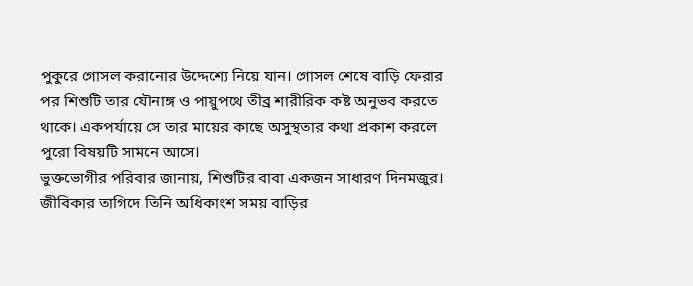পুকুরে গোসল করানোর উদ্দেশ্যে নিয়ে যান। গোসল শেষে বাড়ি ফেরার পর শিশুটি তার যৌনাঙ্গ ও পায়ুপথে তীব্র শারীরিক কষ্ট অনুভব করতে থাকে। একপর্যায়ে সে তার মায়ের কাছে অসুস্থতার কথা প্রকাশ করলে পুরো বিষয়টি সামনে আসে।
ভুক্তভোগীর পরিবার জানায়, শিশুটির বাবা একজন সাধারণ দিনমজুর। জীবিকার তাগিদে তিনি অধিকাংশ সময় বাড়ির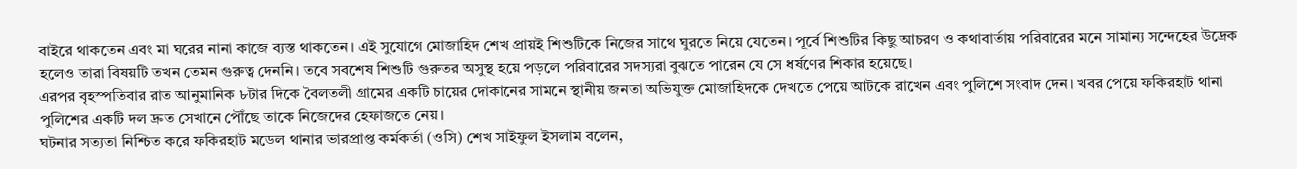বাইরে থাকতেন এবং মা ঘরের নানা কাজে ব্যস্ত থাকতেন। এই সুযোগে মোজাহিদ শেখ প্রায়ই শিশুটিকে নিজের সাথে ঘুরতে নিয়ে যেতেন। পূর্বে শিশুটির কিছু আচরণ ও কথাবার্তায় পরিবারের মনে সামান্য সন্দেহের উদ্রেক হলেও তারা বিষয়টি তখন তেমন গুরুত্ব দেননি। তবে সবশেষ শিশুটি গুরুতর অসুস্থ হয়ে পড়লে পরিবারের সদস্যরা বুঝতে পারেন যে সে ধর্ষণের শিকার হয়েছে।
এরপর বৃহস্পতিবার রাত আনুমানিক ৮টার দিকে বৈলতলী গ্রামের একটি চায়ের দোকানের সামনে স্থানীয় জনতা অভিযুক্ত মোজাহিদকে দেখতে পেয়ে আটকে রাখেন এবং পুলিশে সংবাদ দেন। খবর পেয়ে ফকিরহাট থানা পুলিশের একটি দল দ্রুত সেখানে পৌঁছে তাকে নিজেদের হেফাজতে নেয়।
ঘটনার সত্যতা নিশ্চিত করে ফকিরহাট মডেল থানার ভারপ্রাপ্ত কর্মকর্তা (ওসি) শেখ সাইফুল ইসলাম বলেন,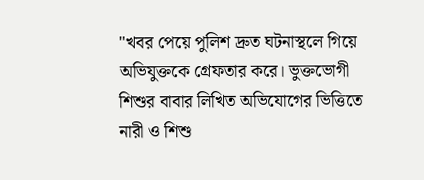"খবর পেয়ে পুলিশ দ্রুত ঘটনাস্থলে গিয়ে অভিযুক্তকে গ্রেফতার করে। ভুক্তভোগী শিশুর বাবার লিখিত অভিযোগের ভিত্তিতে নারী ও শিশু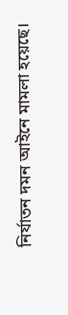নির্যাতন দমন আইনে মামলা হয়েছে।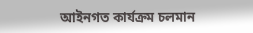আইনগত কার্যক্রম চলমান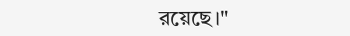রয়েছে।"